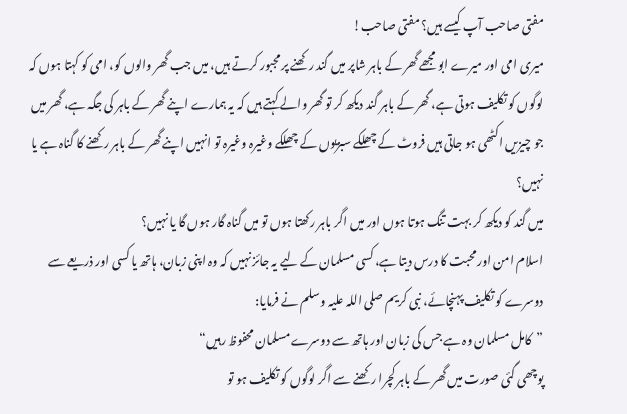مفتی صاحب آپ کیسے ہیں؟ مفتی صاحب!
میری امی اور میرے ابو مجھے گھر کے باہر شاپر میں گند رکھنے پر مجبور کرتے ہیں، میں جب گھر والوں کو، امی کو کہتا ہوں کہ لوگوں کو تکلیف ہوتی ہے، گھر کے باہر گند دیکھ کر تو گھر والے کہتے ہیں کہ یہ ہمارے اپنے گھر کے باہر کی جگہ ہے، گھر میں جو چیزیں اکٹھی ہو جاتی ہیں فروٹ کے چھلکے سبزیوں کے چھلکے وغیرہ وغیرہ تو انہیں اپنے گھر کے باہر رکھنے کا گناہ ہے یا نہیں؟
میں گند کو دیکھ کر بہت تنگ ہوتا ہوں اور میں اگر باہر رکھتا ہوں تو میں گناہ گار ہوں گا یا نہیں؟
اسلام امن اور محبت کا درس دیتا ہے، کسی مسلمان کے لیے یہ جائز نہیں کہ وہ اپنی زبان، ہاتھ یا کسی اور ذریعے سے دوسرے کو تکلیف پہنچائے، نبی کریم صلی اللہ علیہ وسلم نے فرمایا:
”کامل مسلمان وہ ہے جس کی زبان اور ہاتھ سے دوسرے مسلمان محفوظ رہیں“
پوچھی گئی صورت میں گھر کے باہر کچرا رکھنے سے اگر لوگوں کو تکلیف ہو تو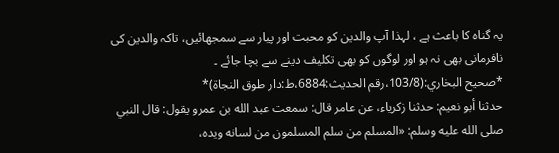یہ گناہ کا باعث ہے ، لہذا آپ والدین کو محبت اور پیار سے سمجھائیں، تاکہ والدین کی نافرمانی بھی نہ ہو اور لوگوں کو بھی تکلیف دینے سے بچا جائے ۔
*صحيح البخاري:(103/8،رقم الحديث:6884،ط:دار طوق النجاة)*
حدثنا أبو نعيم: حدثنا زكرياء، عن عامر قال: سمعت عبد الله بن عمرو يقول: قال النبي صلى الله عليه وسلم: «المسلم من سلم المسلمون من لسانه ويده،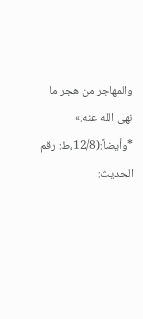والمهاجر من هجر ما نهى الله عنه.»
*وأيضاً:(12/8،ط: رقم الحديث: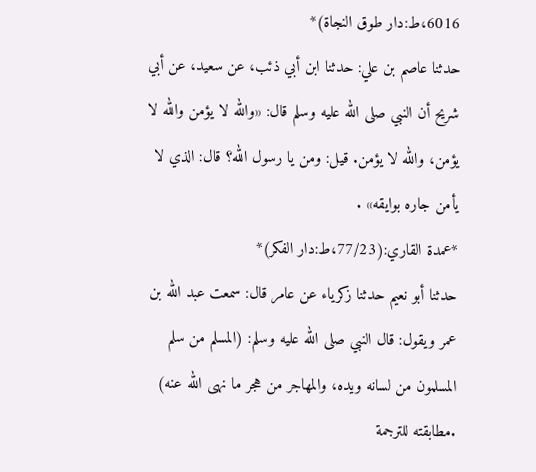6016،ط:دار طوق النجاة)*
حدثنا عاصم بن علي: حدثنا ابن أبي ذئب، عن سعيد، عن أبي شريح أن النبي صلى الله عليه وسلم قال: «والله لا يؤمن والله لا يؤمن، والله لا يؤمن. قيل: ومن يا رسول الله؟ قال: الذي لا يأمن جاره بوايقه» .
*عمدة القاري:(77/23،ط:دار الفكر)*
حدثنا أبو نعيم حدثنا زكرياء عن عامر قال: سمعت عبد الله بن عمر ويقول: قال النبي صلى الله عليه وسلم: (المسلم من سلم المسلمون من لسانه ويده، والمهاجر من هجر ما نهى الله عنه) .مطابقته للترجمة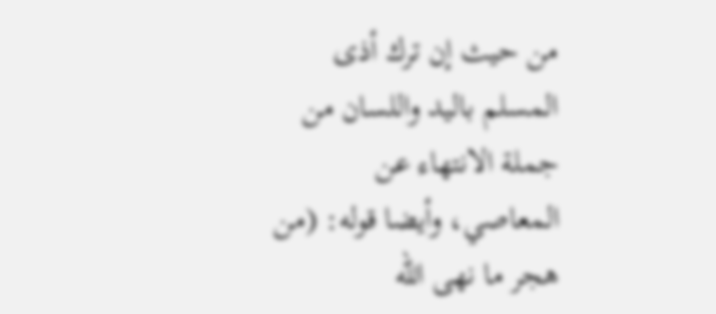من حيث إن ترك أذى المسلم باليد واللسان من جملة الانتهاء عن المعاصي، وأيضا قوله: (من هجر ما نهى الله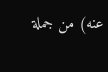عنه) من جملة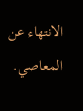الانتهاء عن المعاصي.